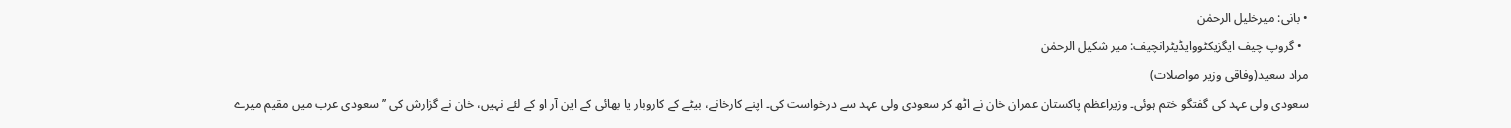• بانی: میرخلیل الرحمٰن
  • گروپ چیف ایگزیکٹووایڈیٹرانچیف: میر شکیل الرحمٰن
مراد سعید(وفاقی وزیر مواصلات)
سعودی ولی عہد کی گفتگو ختم ہوئی۔ وزیراعظم پاکستان عمران خان نے اٹھ کر سعودی ولی عہد سے درخواست کی۔ اپنے کارخانے، بیٹے کے کاروبار یا بھائی کے این آر او کے لئے نہیں، خان نے گزارش کی ’’سعودی عرب میں مقیم میرے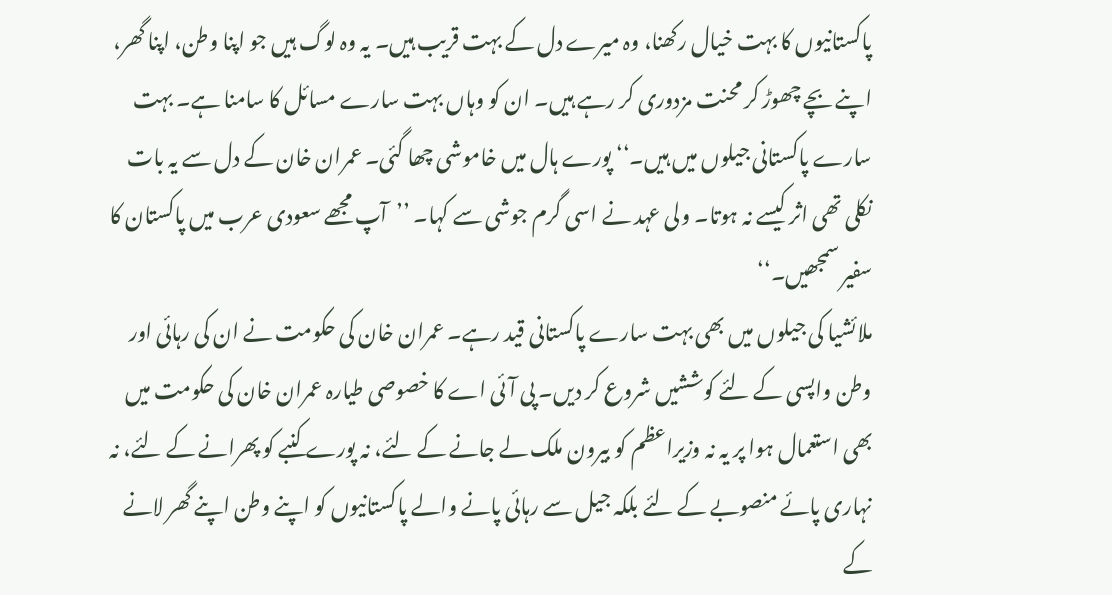پاکستانیوں کا بہت خیال رکھنا، وہ میرے دل کے بہت قریب ہیں۔ یہ وہ لوگ ہیں جو اپنا وطن، اپنا گھر، اپنے بچے چھوڑ کر محنت مزدوری کر رہے ہیں۔ ان کو وہاں بہت سارے مسائل کا سامنا ہے۔ بہت سارے پاکستانی جیلوں میں ہیں۔‘‘ پورے ہال میں خاموشی چھا گئی۔ عمران خان کے دل سے یہ بات نکلی تھی اثر کیسے نہ ہوتا۔ ولی عہد نے اسی گرم جوشی سے کہا۔ ’’آپ مجھے سعودی عرب میں پاکستان کا سفیر سمجھیں۔‘‘
ملائشیا کی جیلوں میں بھی بہت سارے پاکستانی قید رہے۔ عمران خان کی حکومت نے ان کی رہائی اور وطن واپسی کے لئے کوششیں شروع کر دیں۔ پی آئی اے کا خصوصی طیارہ عمران خان کی حکومت میں بھی استعمال ہوا پر یہ نہ وزیراعظم کو بیرون ملک لے جانے کے لئے، نہ پورے کنبے کو پھرانے کے لئے، نہ نہاری پائے منصوبے کے لئے بلکہ جیل سے رہائی پانے والے پاکستانیوں کو اپنے وطن اپنے گھر لانے کے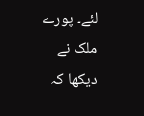لئے۔ پورے ملک نے دیکھا کہ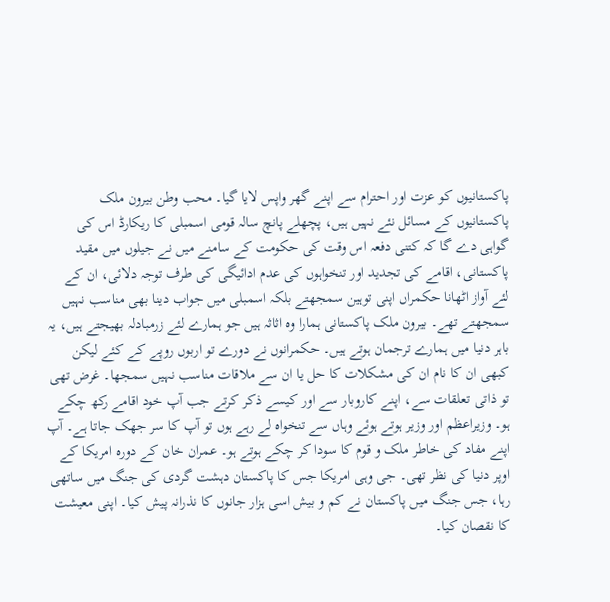پاکستانیوں کو عزت اور احترام سے اپنے گھر واپس لایا گیا۔ محب وطن بیرون ملک پاکستانیوں کے مسائل نئے نہیں ہیں، پچھلے پانچ سالہ قومی اسمبلی کا ریکارڈ اس کی گواہی دے گا کہ کتنی دفعہ اس وقت کی حکومت کے سامنے میں نے جیلوں میں مقید پاکستانی، اقامے کی تجدید اور تنخواہوں کی عدم ادائیگی کی طرف توجہ دلائی، ان کے لئے آواز اٹھانا حکمراں اپنی توہین سمجھتے بلکہ اسمبلی میں جواب دینا بھی مناسب نہیں سمجھتے تھے۔ بیرون ملک پاکستانی ہمارا وہ اثاثہ ہیں جو ہمارے لئے زرمبادلہ بھیجتے ہیں، یہ باہر دنیا میں ہمارے ترجمان ہوتے ہیں۔ حکمرانوں نے دورے تو اربوں روپے کے کئے لیکن کبھی ان کا نام ان کی مشکلات کا حل یا ان سے ملاقات مناسب نہیں سمجھا۔ غرض تھی تو ذاتی تعلقات سے، اپنے کاروبار سے اور کیسے ذکر کرتے جب آپ خود اقامے رکھ چکے ہو۔ وزیراعظم اور وزیر ہوتے ہوئے وہاں سے تنخواہ لے رہے ہوں تو آپ کا سر جھک جاتا ہے۔ آپ اپنے مفاد کی خاطر ملک و قوم کا سودا کر چکے ہوتے ہو۔ عمران خان کے دورہ امریکا کے اوپر دنیا کی نظر تھی۔ جی وہی امریکا جس کا پاکستان دہشت گردی کی جنگ میں ساتھی رہا، جس جنگ میں پاکستان نے کم و بیش اسی ہزار جانوں کا نذرانہ پیش کیا۔ اپنی معیشت کا نقصان کیا۔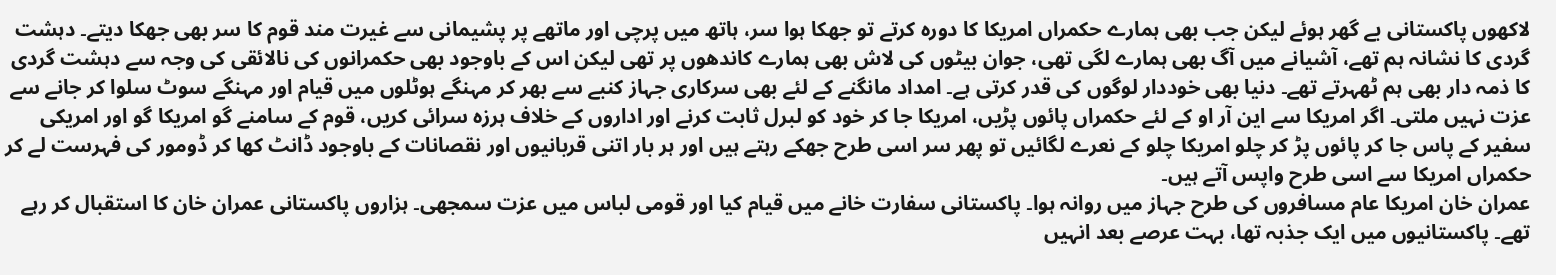لاکھوں پاکستانی بے گھر ہوئے لیکن جب بھی ہمارے حکمراں امریکا کا دورہ کرتے تو جھکا ہوا سر، ہاتھ میں پرچی اور ماتھے پر پشیمانی سے غیرت مند قوم کا سر بھی جھکا دیتے۔ دہشت گردی کا نشانہ ہم تھے، آشیانے میں آگ بھی ہمارے لگی تھی، جوان بیٹوں کی لاش بھی ہمارے کاندھوں پر تھی لیکن اس کے باوجود بھی حکمرانوں کی نالائقی کی وجہ سے دہشت گردی کا ذمہ دار بھی ہم ٹھہرتے تھے۔ دنیا بھی خوددار لوگوں کی قدر کرتی ہے۔ امداد مانگنے کے لئے بھی سرکاری جہاز کنبے سے بھر کر مہنگے ہوٹلوں میں قیام اور مہنگے سوٹ سلوا کر جانے سے عزت نہیں ملتی۔ اگر امریکا سے این آر او کے لئے حکمراں پائوں پڑیں، امریکا جا کر خود کو لبرل ثابت کرنے اور اداروں کے خلاف ہرزہ سرائی کریں، قوم کے سامنے گو امریکا گو اور امریکی سفیر کے پاس جا کر پائوں پڑ کر چلو امریکا چلو کے نعرے لگائیں تو پھر سر اسی طرح جھکے رہتے ہیں اور ہر بار اتنی قربانیوں اور نقصانات کے باوجود ڈانٹ کھا کر ڈومور کی فہرست لے کر حکمراں امریکا سے اسی طرح واپس آتے ہیں۔
عمران خان امریکا عام مسافروں کی طرح جہاز میں روانہ ہوا۔ پاکستانی سفارت خانے میں قیام کیا اور قومی لباس میں عزت سمجھی۔ ہزاروں پاکستانی عمران خان کا استقبال کر رہے تھے۔ پاکستانیوں میں ایک جذبہ تھا، بہت عرصے بعد انہیں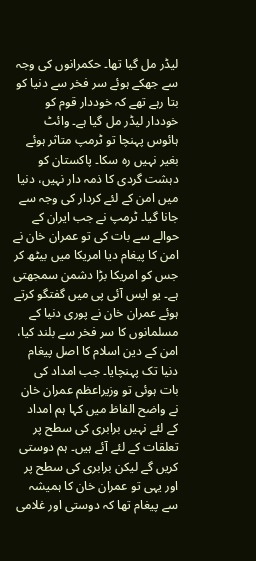لیڈر مل گیا تھا۔ حکمرانوں کی وجہ سے جھکے ہوئے سر فخر سے دنیا کو بتا رہے تھے کہ خوددار قوم کو خوددار لیڈر مل گیا ہے۔ وائٹ ہائوس پہنچا تو ٹرمپ متاثر ہوئے بغیر نہیں رہ سکا۔ پاکستان کو دہشت گردی کا ذمہ دار نہیں، دنیا میں امن کے لئے کردار کی وجہ سے جانا گیا۔ ٹرمپ نے جب ایران کے حوالے سے بات کی تو عمران خان نے امن کا پیغام دیا امریکا میں بیٹھ کر جس کو امریکا بڑا دشمن سمجھتی ہے۔ یو ایس آئی پی میں گفتگو کرتے ہوئے عمران خان نے پوری دنیا کے مسلمانوں کا سر فخر سے بلند کیا، امن کے دین اسلام کا اصل پیغام دنیا تک پہنچایا۔ جب امداد کی بات ہوئی تو وزیراعظم عمران خان نے واضح الفاظ میں کہا ہم امداد کے لئے نہیں برابری کی سطح پر تعلقات کے لئے آئے ہیں۔ ہم دوستی کریں گے لیکن برابری کی سطح پر اور یہی تو عمران خان کا ہمیشہ سے پیغام تھا کہ دوستی اور غلامی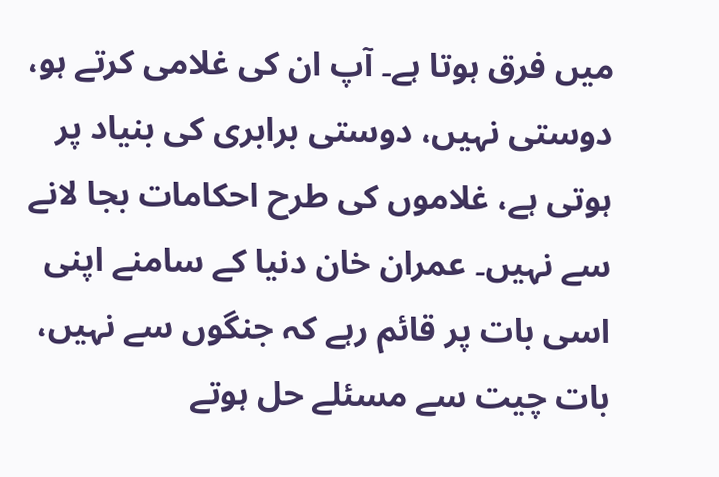میں فرق ہوتا ہے۔ آپ ان کی غلامی کرتے ہو، دوستی نہیں، دوستی برابری کی بنیاد پر ہوتی ہے، غلاموں کی طرح احکامات بجا لانے سے نہیں۔ عمران خان دنیا کے سامنے اپنی اسی بات پر قائم رہے کہ جنگوں سے نہیں، بات چیت سے مسئلے حل ہوتے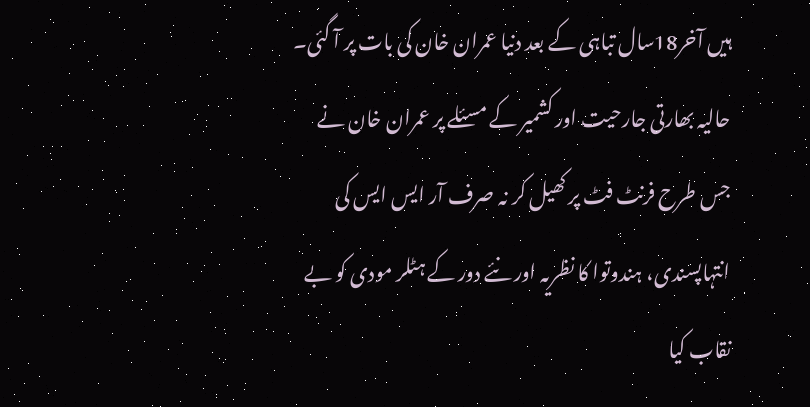ہیں آخر18سال تباہی کے بعد دنیا عمران خان کی بات پر آ گئی۔
حالیہ بھارتی جارحیت اور کشمیر کے مسئلے پر عمران خان نے جس طرح فرنٹ فٹ پر کھیل کر نہ صرف آر ایس ایس کی انتہاپسندی، ہندوتوا کا نظریہ اور نئے دور کے ہٹلر مودی کو بے نقاب کیا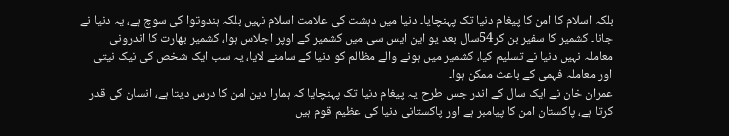بلکہ اسلام کا امن کا پیغام دنیا تک پہنچایا۔ دنیا میں دہشت کی علامت اسلام نہیں بلکہ ہندوتوا کی سوچ ہے، یہ دنیا نے جانا۔ کشمیر کا سفیر بن کر54سال بعد یو این ایس سی میں کشمیر کے اوپر اجلاس ہوا، کشمیر بھارت کا اندرونی معاملہ نہیں دنیا نے تسلیم کیا، کشمیر میں ہونے والے مظالم کو دنیا کے سامنے لایا، یہ سب ایک شخص کی نیک نیتی اور معاملہ فہمی کے باعث ممکن ہوا۔
عمران خان نے ایک سال کے اندر جس طرح یہ پیغام دنیا تک پہنچایا کہ ہمارا دین امن کا درس دیتا ہے، انسان کی قدر کرتا ہے، پاکستان امن کا پیامبر ہے اور پاکستانی دنیا کی عظیم قوم ہیں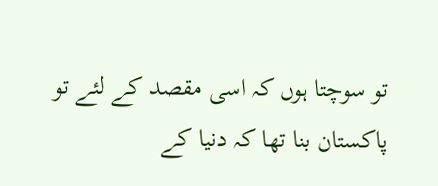تو سوچتا ہوں کہ اسی مقصد کے لئے تو پاکستان بنا تھا کہ دنیا کے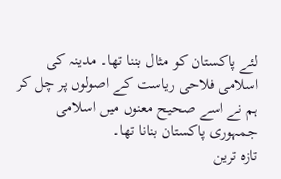لئے پاکستان کو مثال بننا تھا۔ مدینہ کی اسلامی فلاحی ریاست کے اصولوں پر چل کر ہم نے اسے صحیح معنوں میں اسلامی جمہوری پاکستان بنانا تھا۔
تازہ ترین